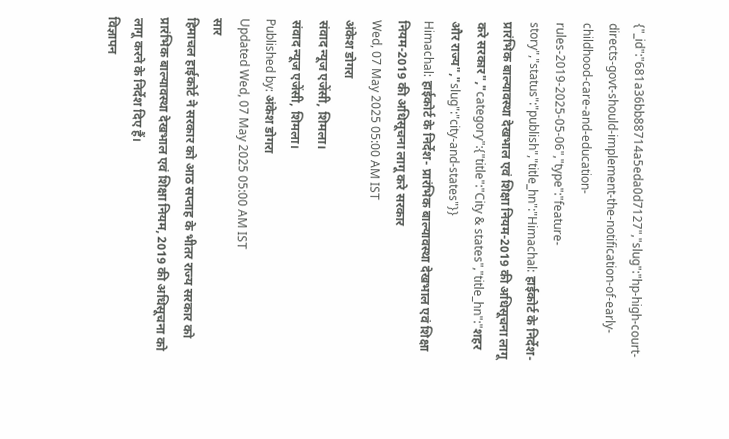{"_id":"681a36bb88714a5eda0d7127","slug":"hp-high-court-directs-govt-should-implement-the-notification-of-early-childhood-care-and-education-rules-2019-2025-05-06","type":"feature-story","status":"publish","title_hn":"Himachal: हाईकोर्ट के निर्देश- प्रारंभिक बाल्यावस्था देखभाल एवं शिक्षा नियम-2019 की अधिसूचना लागू करे सरकार","category":{"title":"City & states","title_hn":"शहर और राज्य","slug":"city-and-states"}}
Himachal: हाईकोर्ट के निर्देश- प्रारंभिक बाल्यावस्था देखभाल एवं शिक्षा नियम-2019 की अधिसूचना लागू करे सरकार
Wed, 07 May 2025 05:00 AM IST
अंकेश डोगरा
संवाद न्यूज एजेंसी, शिमला।
संवाद न्यूज एजेंसी, शिमला।
Published by: अंकेश डोगरा
Updated Wed, 07 May 2025 05:00 AM IST
सार
हिमाचल हाईकोर्ट ने सरकार को आठ सप्ताह के भीतर राज्य सरकार को प्रारंभिक बाल्यावस्था देखभाल एवं शिक्षा नियम, 2019 की अधिसूचना को लागू करने के निर्देश दिए हैं।
विज्ञापन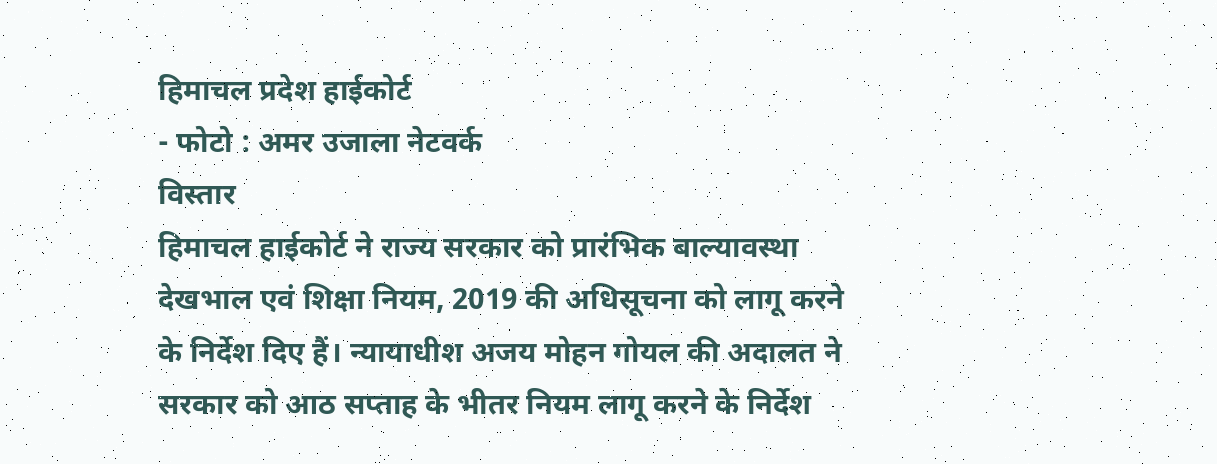हिमाचल प्रदेश हाईकोर्ट
- फोटो : अमर उजाला नेटवर्क
विस्तार
हिमाचल हाईकोर्ट ने राज्य सरकार को प्रारंभिक बाल्यावस्था देखभाल एवं शिक्षा नियम, 2019 की अधिसूचना को लागू करने के निर्देश दिए हैं। न्यायाधीश अजय मोहन गोयल की अदालत ने सरकार को आठ सप्ताह के भीतर नियम लागू करने के निर्देश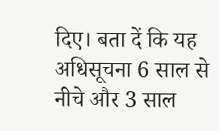दिए। बता दें कि यह अधिसूचना 6 साल से नीचे और 3 साल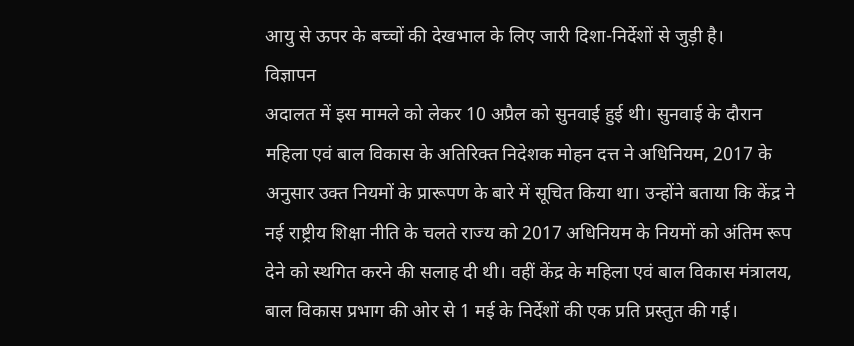आयु से ऊपर के बच्चों की देखभाल के लिए जारी दिशा-निर्देशों से जुड़ी है।
विज्ञापन
अदालत में इस मामले को लेकर 10 अप्रैल को सुनवाई हुई थी। सुनवाई के दौरान महिला एवं बाल विकास के अतिरिक्त निदेशक मोहन दत्त ने अधिनियम, 2017 के अनुसार उक्त नियमों के प्रारूपण के बारे में सूचित किया था। उन्होंने बताया कि केंद्र ने नई राष्ट्रीय शिक्षा नीति के चलते राज्य को 2017 अधिनियम के नियमों को अंतिम रूप देने को स्थगित करने की सलाह दी थी। वहीं केंद्र के महिला एवं बाल विकास मंत्रालय, बाल विकास प्रभाग की ओर से 1 मई के निर्देशों की एक प्रति प्रस्तुत की गई।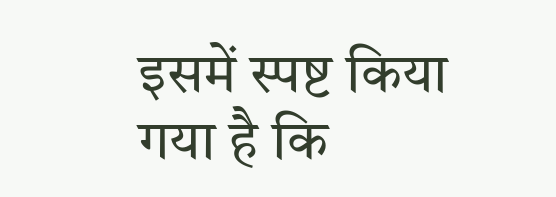इसमें स्पष्ट किया गया है कि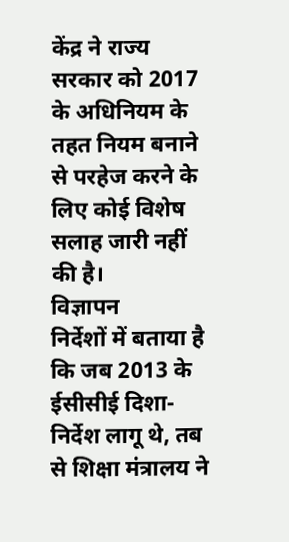केंद्र ने राज्य सरकार को 2017 के अधिनियम के तहत नियम बनाने से परहेज करने के लिए कोई विशेष सलाह जारी नहीं की है।
विज्ञापन
निर्देशों में बताया है कि जब 2013 के ईसीसीई दिशा-निर्देश लागू थे, तब से शिक्षा मंत्रालय ने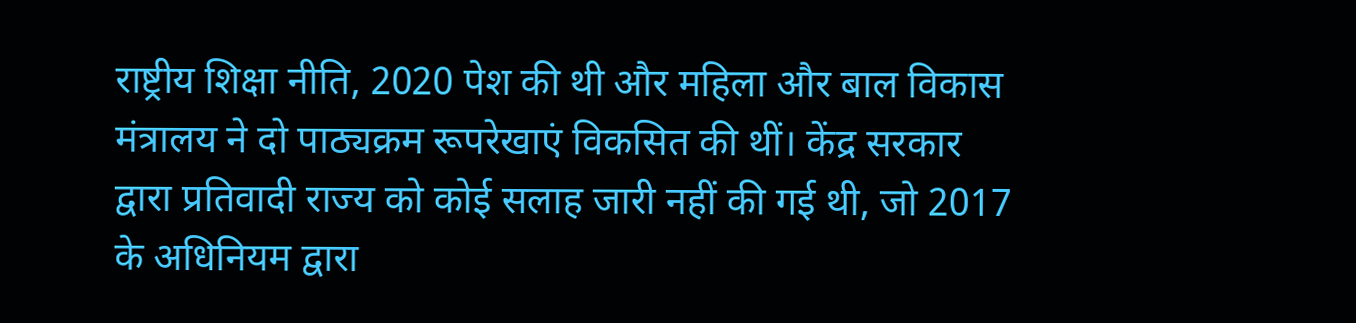राष्ट्रीय शिक्षा नीति, 2020 पेश की थी और महिला और बाल विकास मंत्रालय ने दो पाठ्यक्रम रूपरेखाएं विकसित की थीं। केंद्र सरकार द्वारा प्रतिवादी राज्य को कोई सलाह जारी नहीं की गई थी, जो 2017 के अधिनियम द्वारा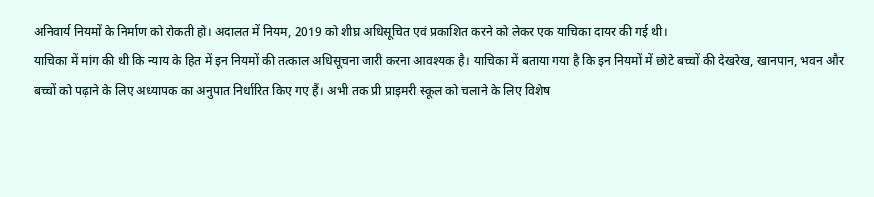अनिवार्य नियमों के निर्माण को रोकती हो। अदालत में नियम, 2019 को शीघ्र अधिसूचित एवं प्रकाशित करने को लेकर एक याचिका दायर की गई थी।
याचिका में मांग की थी कि न्याय के हित में इन नियमों की तत्काल अधिसूचना जारी करना आवश्यक है। याचिका में बताया गया है कि इन नियमों में छोटे बच्चों की देखरेख, खानपान, भवन और बच्चों को पढ़ाने के लिए अध्यापक का अनुपात निर्धारित किए गए हैं। अभी तक प्री प्राइमरी स्कूल को चलाने के लिए विशेष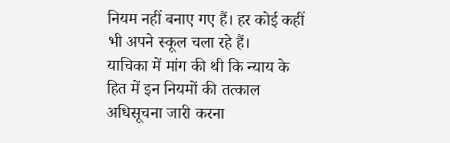नियम नहीं बनाए गए हैं। हर कोई कहीं भी अपने स्कूल चला रहे हैं।
याचिका में मांग की थी कि न्याय के हित में इन नियमों की तत्काल अधिसूचना जारी करना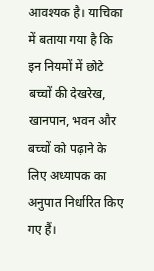आवश्यक है। याचिका में बताया गया है कि इन नियमों में छोटे बच्चों की देखरेख, खानपान, भवन और बच्चों को पढ़ाने के लिए अध्यापक का अनुपात निर्धारित किए गए हैं।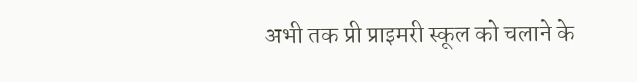अभी तक प्री प्राइमरी स्कूल को चलाने के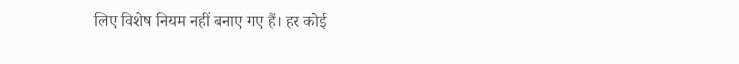लिए विशेष नियम नहीं बनाए गए हैं। हर कोई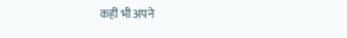कहीं भी अपने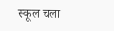स्कूल चला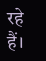रहे हैं।